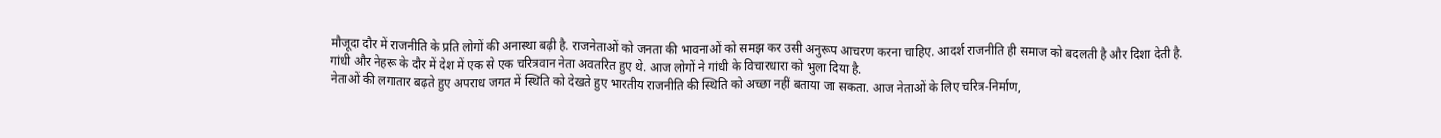मौजूदा दौर में राजनीति के प्रति लोगों की अनास्था बढ़ी है. राजनेताओं को जनता की भावनाओं को समझ कर उसी अनुरूप आचरण करना चाहिए. आदर्श राजनीति ही समाज को बदलती है और दिशा देती है. गांधी और नेहरू के दौर में देश में एक से एक चरित्रवान नेता अवतरित हुए थे. आज लोगों ने गांधी के विचारधारा को भुला दिया है.
नेताओं की लगातार बढ़ते हुए अपराध जगत में स्थिति को देखते हुए भारतीय राजनीति की स्थिति को अच्छा नहीं बताया जा सकता. आज नेताओं के लिए चरित्र-निर्माण,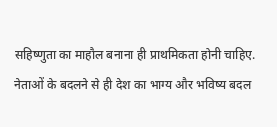सहिष्णुता का माहौल बनाना ही प्राथमिकता होनी चाहिए. नेताओं के बदलने से ही देश का भाग्य और भविष्य बदल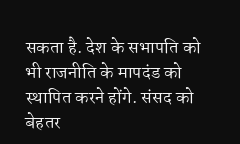सकता है. देश के सभापति को भी राजनीति के मापदंड को स्थापित करने होंगे. संसद को बेहतर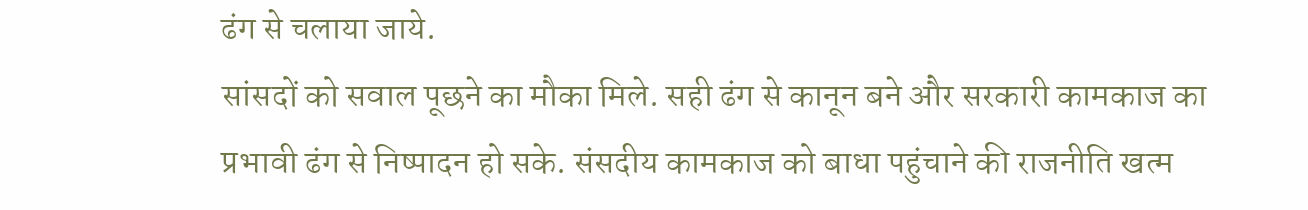ढंग से चलाया जाये.
सांसदों को सवाल पूछने का मौका मिले. सही ढंग से कानून बने और सरकारी कामकाज का प्रभावी ढंग से निष्पादन हो सके. संसदीय कामकाज को बाधा पहुंचाने की राजनीति खत्म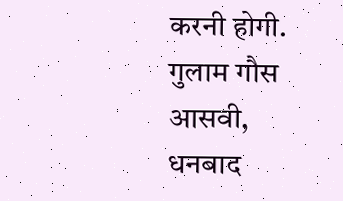करनी होगी.
गुलाम गौस आसवी, धनबाद